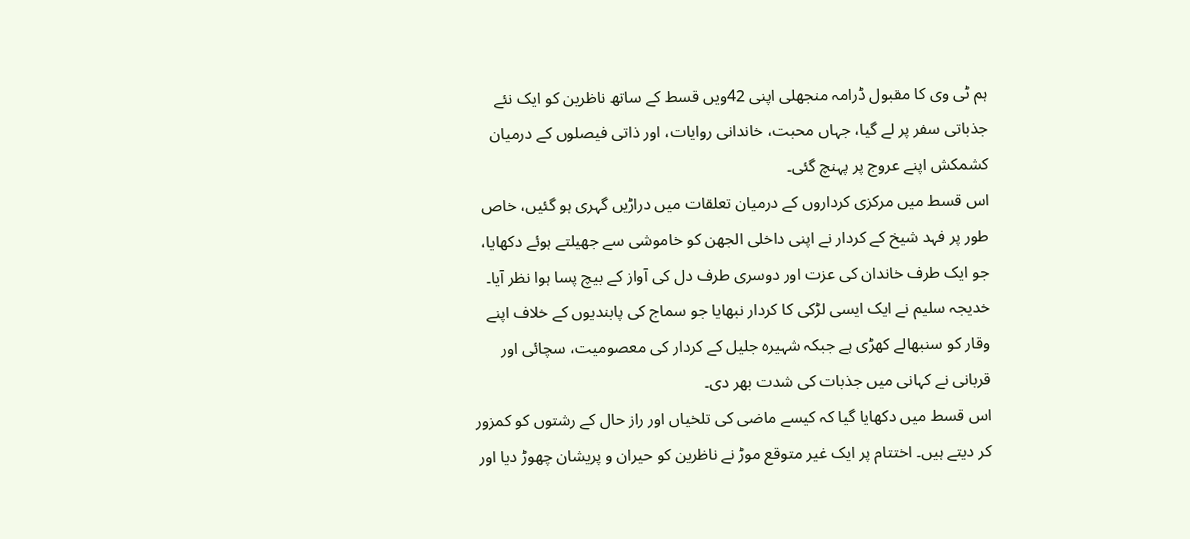ہم ٹی وی کا مقبول ڈرامہ منجھلی اپنی 42ویں قسط کے ساتھ ناظرین کو ایک نئے جذباتی سفر پر لے گیا، جہاں محبت، خاندانی روایات، اور ذاتی فیصلوں کے درمیان کشمکش اپنے عروج پر پہنچ گئی۔
اس قسط میں مرکزی کرداروں کے درمیان تعلقات میں دراڑیں گہری ہو گئیں، خاص طور پر فہد شیخ کے کردار نے اپنی داخلی الجھن کو خاموشی سے جھیلتے ہوئے دکھایا، جو ایک طرف خاندان کی عزت اور دوسری طرف دل کی آواز کے بیچ پسا ہوا نظر آیا۔
خدیجہ سلیم نے ایک ایسی لڑکی کا کردار نبھایا جو سماج کی پابندیوں کے خلاف اپنے وقار کو سنبھالے کھڑی ہے جبکہ شہیرہ جلیل کے کردار کی معصومیت، سچائی اور قربانی نے کہانی میں جذبات کی شدت بھر دی۔
اس قسط میں دکھایا گیا کہ کیسے ماضی کی تلخیاں اور راز حال کے رشتوں کو کمزور کر دیتے ہیں۔ اختتام پر ایک غیر متوقع موڑ نے ناظرین کو حیران و پریشان چھوڑ دیا اور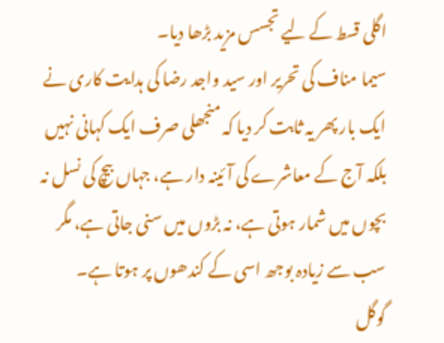اگلی قسط کے لیے تجسس مزید بڑھا دیا۔
سیما مناف کی تحریر اور سید واجد رضا کی ہدایت کاری نے ایک بار پھر یہ ثابت کر دیا کہ منجھلی صرف ایک کہانی نہیں بلکہ آج کے معاشرے کی آئینہ دار ہے، جہاں بیچ کی نسل نہ بچوں میں شمار ہوتی ہے، نہ بڑوں میں سنی جاتی ہے، مگر سب سے زیادہ بوجھ اسی کے کندھوں پر ہوتا ہے۔
گوگل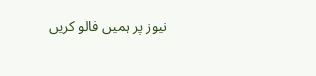نیوز پر ہمیں فالو کریں